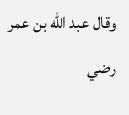وقال عبد الله بن عمر رضي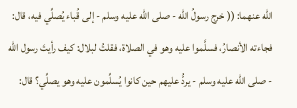الله عنهما: (( خرج رسولُ الله - صلى الله عليه وسلم - إلى قُباء يُصلِّي فيه، قال: فجاءته الأنصارُ، فسلَّموا عليه وهو في الصلاة، فقلتُ لبلال: كيف رأيتَ رسول الله - صلى الله عليه وسلم - يردُّ عليهم حين كانوا يُسلِّمون عليه وهو يصلِّي؟ قال: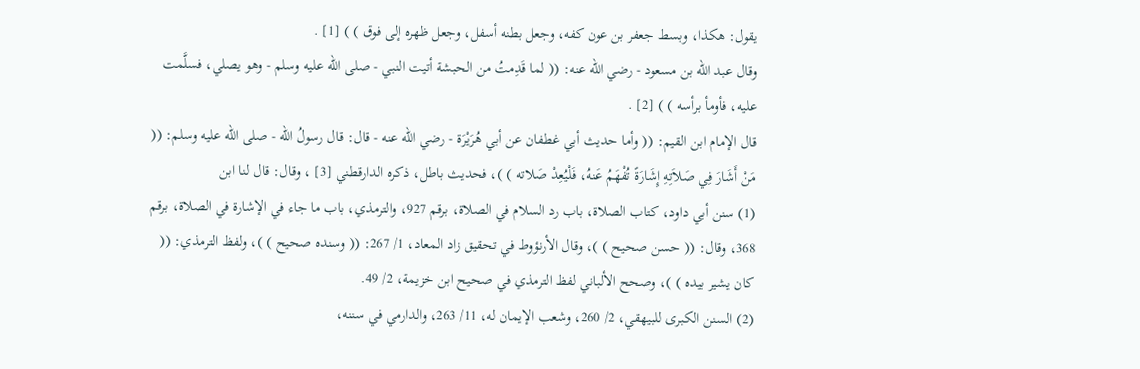يقول: هكذا، وبسط جعفر بن عون كفه، وجعل بطنه أسفل، وجعل ظهره إلى فوق ) ) [1] .
وقال عبد الله بن مسعود - رضي الله عنه: (( لما قَدِمتُ من الحبشة أتيت النبي - صلى الله عليه وسلم - وهو يصلي، فسلَّمت عليه، فأومأ برأسه ) ) [2] .
قال الإمام ابن القيم: (( وأما حديث أبي غطفان عن أبي هُرَيْرَة - رضي الله عنه - قال: قال رسولُ الله - صلى الله عليه وسلم: (( مَنْ أَشَارَ فِي صَلاَتِهِ إِشَارَةً تُفْهَمُ عَنهُ، فَلْيُعِدْ صَلاته ) )، فحديث باطل، ذكره الدارقطني [3] ، وقال: قال لنا ابن
(1) سنن أبي داود، كتاب الصلاة، باب رد السلام في الصلاة، برقم 927، والترمذي، باب ما جاء في الإشارة في الصلاة، برقم 368، وقال: (( حسن صحيح ) )، وقال الأرنؤوط في تحقيق زاد المعاد، 1/ 267: (( وسنده صحيح ) )، ولفظ الترمذي: (( كان يشير بيده ) )، وصحح الألباني لفظ الترمذي في صحيح ابن خزيمة، 2/ 49.
(2) السنن الكبرى للبيهقي، 2/ 260، وشعب الإيمان له، 11/ 263، والدارمي في سننه،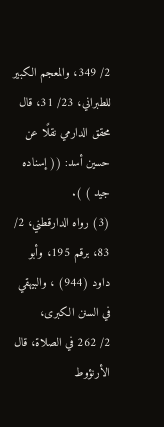2/ 349، والمعجم الكبير للطبراني، 23/ 31، قال محقق الدارمي نقلًا عن حسين أسد: (( إسناده جيد ) ).
(3) رواه الدارقطني، 2/ 83، برقم 195، وأبو داود (944) ، والبيهقي في السنن الكبرى،
2/ 262 في الصلاة، قال الأرنؤوط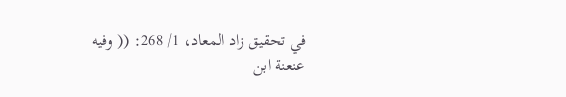في تحقيق زاد المعاد، 1/ 268: (( وفيه عنعنة ابن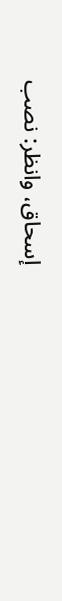إسحاق، وانظر: نصب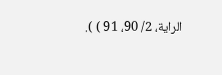الراية، 2/ 90، 91 ) ).